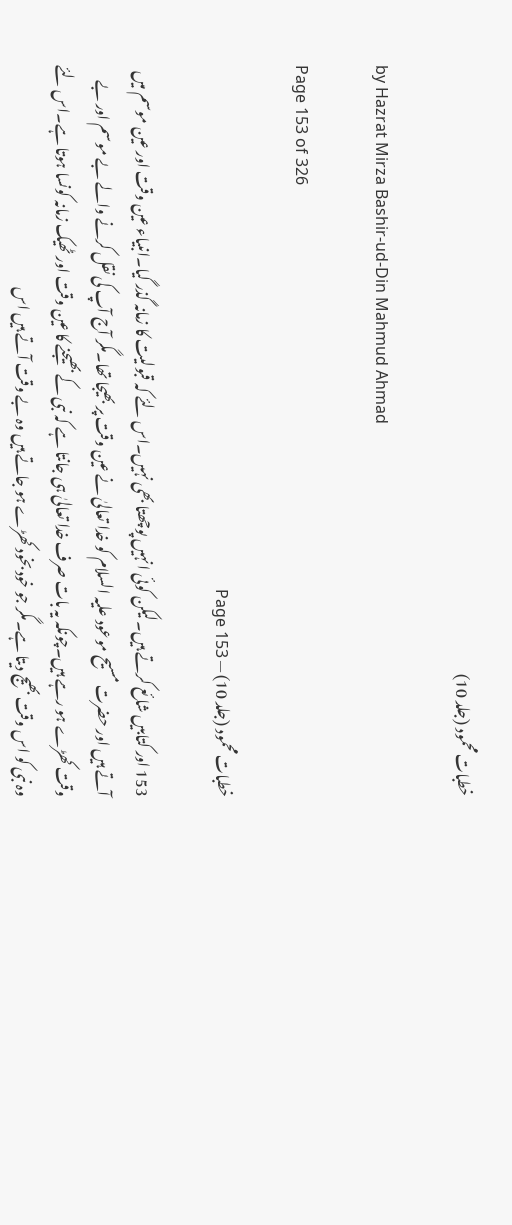خطبات محمود (جلد 10)

by Hazrat Mirza Bashir-ud-Din Mahmud Ahmad

Page 153 of 326

خطبات محمود (جلد 10) — Page 153

153 اور کتابیں شائع کرتے ہیں۔لیکن کوئی انہیں پوچھتا بھی نہیں۔اس لئے کہ قبولیت کا زمانہ گذر گیا۔انبیاء عین وقت اور عین موسم میں آتے ہیں اور حضرت مسیح موعود علیہ السلام کو خدا تعالیٰ نے عین وقت پر بھیجا تھا۔مگر آج آپ کی نقل کرنے والے بے موسم اور بے وقت کھڑے ہو رہے ہیں۔چونکہ یہ بات صرف خدا تعالیٰ ہی جانتا ہے کہ نبی کے بھیجنے کا عین وقت اور ٹھیک زمانہ کونسا ہوتا ہے۔اس لئے وہ نبی کو اس وقت بھیج دیتا ہے۔مگر جو خود بخود کھڑے ہو جاتے ہیں وہ بے وقت آتے ہیں اس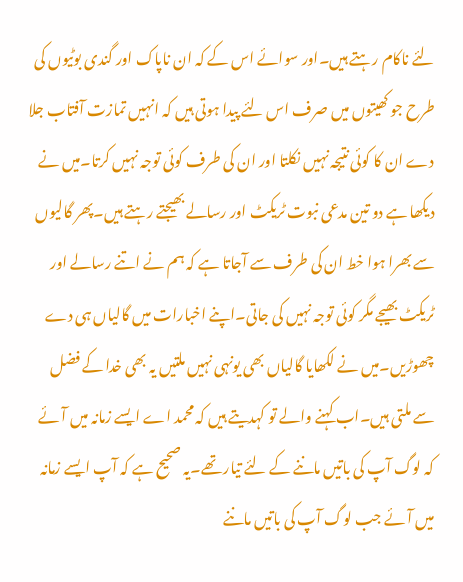لئے ناکام رہتے ہیں۔اور سوائے اس کے کہ ان ناپاک اور گندی بوٹیوں کی طرح جو کھیتوں میں صرف اس لئے پیدا ہوتی ہیں کہ انہیں تمازت آفتاب جلا دے ان کا کوئی نتیجہ نہیں نکلتا اور ان کی طرف کوئی توجہ نہیں کرتا۔میں نے دیکھا ہے دو تین مدعی نبوت ٹریکٹ اور رسالے بھیجتے رہتے ہیں۔پھر گالیوں سے بھرا ہوا خط ان کی طرف سے آجاتا ہے کہ ہم نے اتنے رسالے اور ٹریکٹ بھیجے مگر کوئی توجہ نہیں کی جاتی۔اپنے اخبارات میں گالیاں ہی دے چھوڑیں۔میں نے لکھایا گالیاں بھی یونہی نہیں ملتیں یہ بھی خدا کے فضل سے ملتی ہیں۔اب کہنے والے تو کہدیتے ہیں کہ محمد اے ایسے زمانہ میں آئے کہ لوگ آپ کی باتیں ماننے کے لئے تیار تھے۔یہ صحیح ہے کہ آپ ایسے زمانہ میں آئے جب لوگ آپ کی باتیں ماننے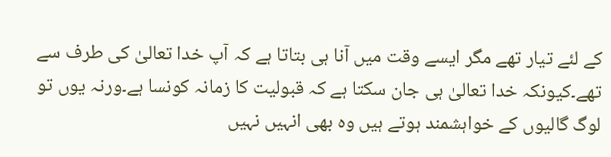کے لئے تیار تھے مگر ایسے وقت میں آنا ہی بتاتا ہے کہ آپ خدا تعالیٰ کی طرف سے تھے۔کیونکہ خدا تعالیٰ ہی جان سکتا ہے کہ قبولیت کا زمانہ کونسا ہے۔ورنہ یوں تو لوگ گالیوں کے خواہشمند ہوتے ہیں وہ بھی انہیں نہیں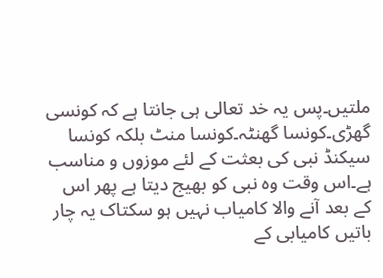ملتیں۔پس یہ خد تعالی ہی جانتا ہے کہ کونسی گھڑی۔کونسا گھنٹہ۔کونسا منٹ بلکہ کونسا سیکنڈ نبی کی بعثت کے لئے موزوں و مناسب ہے۔اس وقت وہ نبی کو بھیج دیتا ہے پھر اس کے بعد آنے والا کامیاب نہیں ہو سکتاک یہ چار باتیں کامیابی کے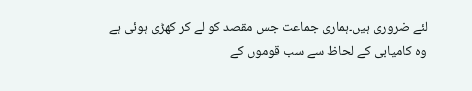لئے ضروری ہیں۔ہماری جماعت جس مقصد کو لے کر کھڑی ہوئی ہے وہ کامیابی کے لحاظ سے سب قوموں کے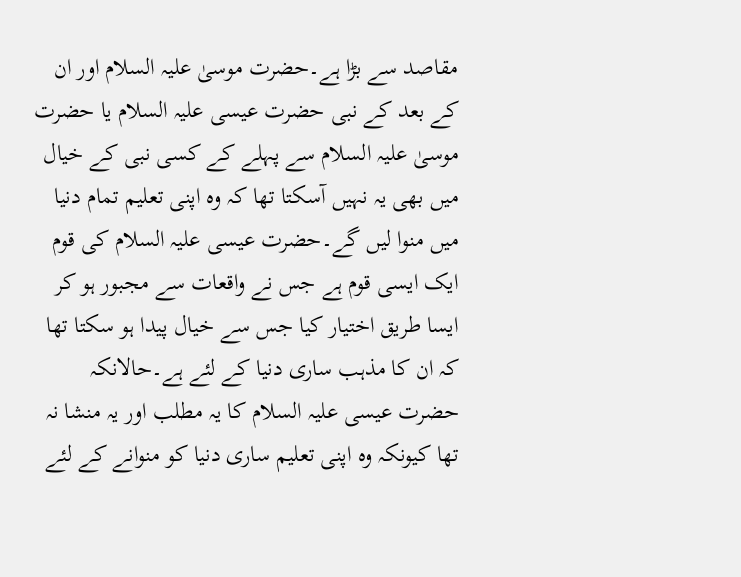مقاصد سے بڑا ہے۔حضرت موسیٰ علیہ السلام اور ان کے بعد کے نبی حضرت عیسی علیہ السلام یا حضرت موسیٰ علیہ السلام سے پہلے کے کسی نبی کے خیال میں بھی یہ نہیں آسکتا تھا کہ وہ اپنی تعلیم تمام دنیا میں منوا لیں گے۔حضرت عیسی علیہ السلام کی قوم ایک ایسی قوم ہے جس نے واقعات سے مجبور ہو کر ایسا طریق اختیار کیا جس سے خیال پیدا ہو سکتا تھا کہ ان کا مذہب ساری دنیا کے لئے ہے۔حالانکہ حضرت عیسی علیہ السلام کا یہ مطلب اور یہ منشا نہ تھا کیونکہ وہ اپنی تعلیم ساری دنیا کو منوانے کے لئے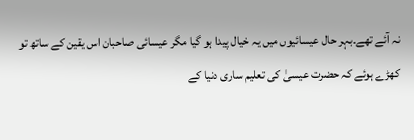نہ آئے تھے۔بہر حال عیسائیوں میں یہ خیال پیدا ہو گیا مگر عیسائی صاحبان اس یقین کے ساتھ تو کھڑے ہوئے کہ حضرت عیسیٰ کی تعلیم ساری دنیا کے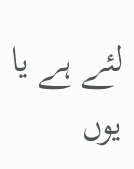لئے ہے یا یوں